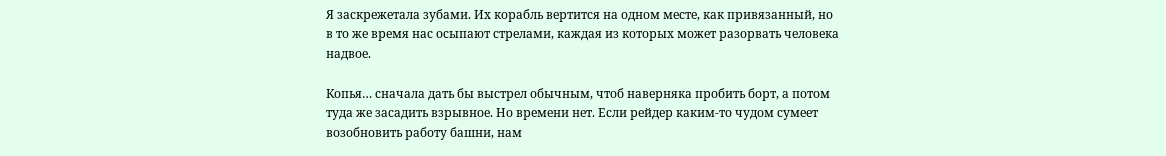Я заскрежетала зубами. Их корабль вертится на одном месте, как привязанный, но в то же время нас осыпают стрелами, каждая из которых может разорвать человека надвое.

Копья… сначала дать бы выстрел обычным, чтоб наверняка пробить борт, а потом туда же засадить взрывное. Но времени нет. Если рейдер каким-то чудом сумеет возобновить работу башни, нам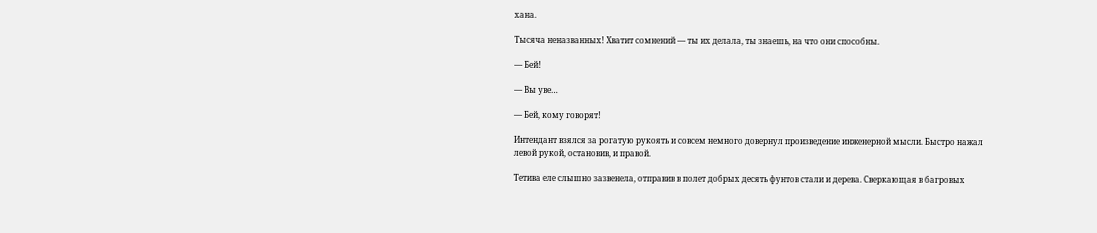хана.

Тысяча неназванных! Хватит сомнений — ты их делала, ты знаешь, на что они способны.

— Бей!

— Вы уве…

— Бей, кому говорят!

Интендант взялся за рогатую рукоять и совсем немного довернул произведение инженерной мысли. Быстро нажал левой рукой, остановив, и правой.

Тетива еле слышно зазвенела, отправив в полет добрых десять фунтов стали и дерева. Сверкающая в багровых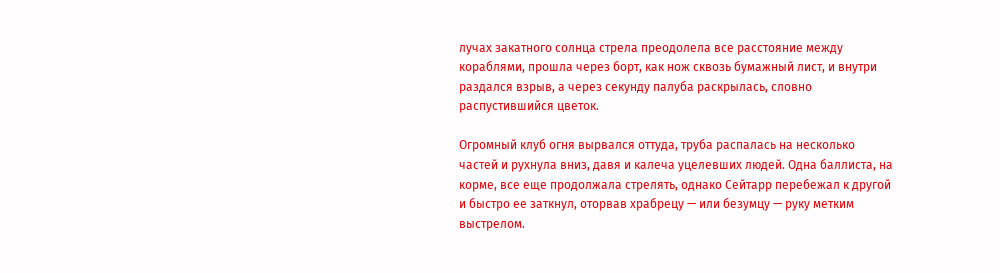лучах закатного солнца стрела преодолела все расстояние между кораблями, прошла через борт, как нож сквозь бумажный лист, и внутри раздался взрыв, а через секунду палуба раскрылась, словно распустившийся цветок.

Огромный клуб огня вырвался оттуда, труба распалась на несколько частей и рухнула вниз, давя и калеча уцелевших людей. Одна баллиста, на корме, все еще продолжала стрелять, однако Сейтарр перебежал к другой и быстро ее заткнул, оторвав храбрецу — или безумцу — руку метким выстрелом.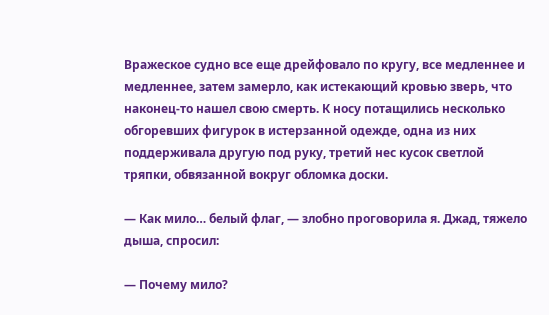Вражеское судно все еще дрейфовало по кругу, все медленнее и медленнее, затем замерло, как истекающий кровью зверь, что наконец-то нашел свою смерть. К носу потащились несколько обгоревших фигурок в истерзанной одежде, одна из них поддерживала другую под руку, третий нес кусок светлой тряпки, обвязанной вокруг обломка доски.

— Как мило… белый флаг, — злобно проговорила я. Джад, тяжело дыша, спросил:

— Почему мило?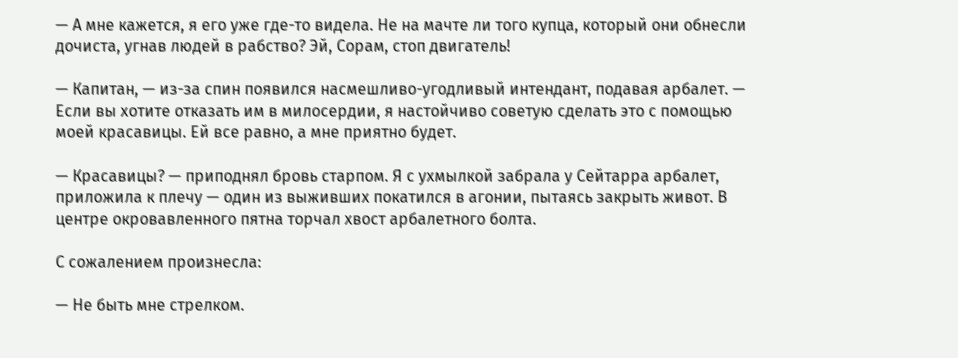— А мне кажется, я его уже где-то видела. Не на мачте ли того купца, который они обнесли дочиста, угнав людей в рабство? Эй, Сорам, стоп двигатель!

— Капитан, — из-за спин появился насмешливо-угодливый интендант, подавая арбалет. — Если вы хотите отказать им в милосердии, я настойчиво советую сделать это с помощью моей красавицы. Ей все равно, а мне приятно будет.

— Красавицы? — приподнял бровь старпом. Я с ухмылкой забрала у Сейтарра арбалет, приложила к плечу — один из выживших покатился в агонии, пытаясь закрыть живот. В центре окровавленного пятна торчал хвост арбалетного болта.

С сожалением произнесла:

— Не быть мне стрелком.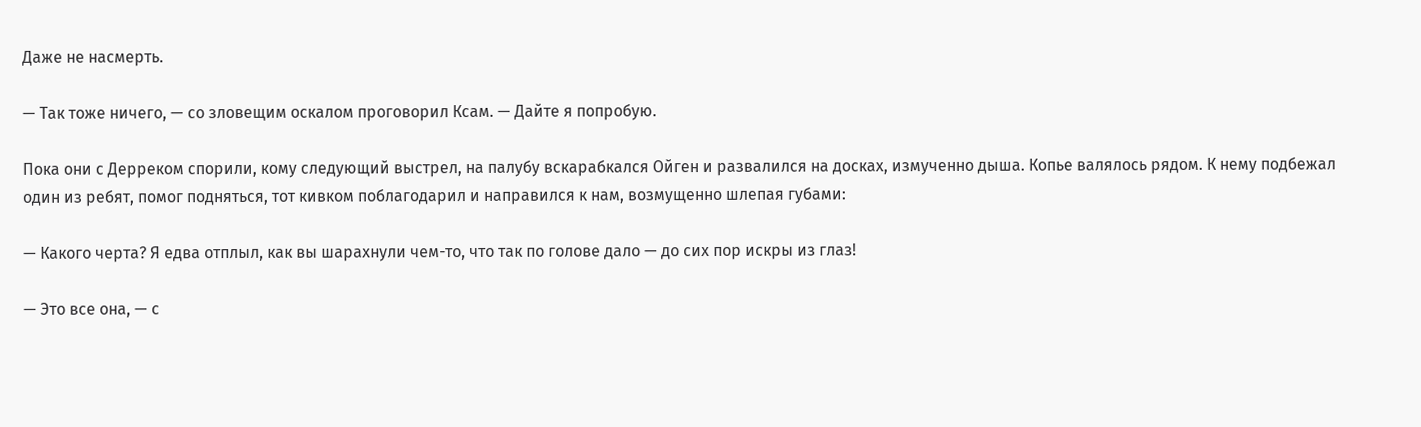Даже не насмерть.

— Так тоже ничего, — со зловещим оскалом проговорил Ксам. — Дайте я попробую.

Пока они с Дерреком спорили, кому следующий выстрел, на палубу вскарабкался Ойген и развалился на досках, измученно дыша. Копье валялось рядом. К нему подбежал один из ребят, помог подняться, тот кивком поблагодарил и направился к нам, возмущенно шлепая губами:

— Какого черта? Я едва отплыл, как вы шарахнули чем-то, что так по голове дало — до сих пор искры из глаз!

— Это все она, — с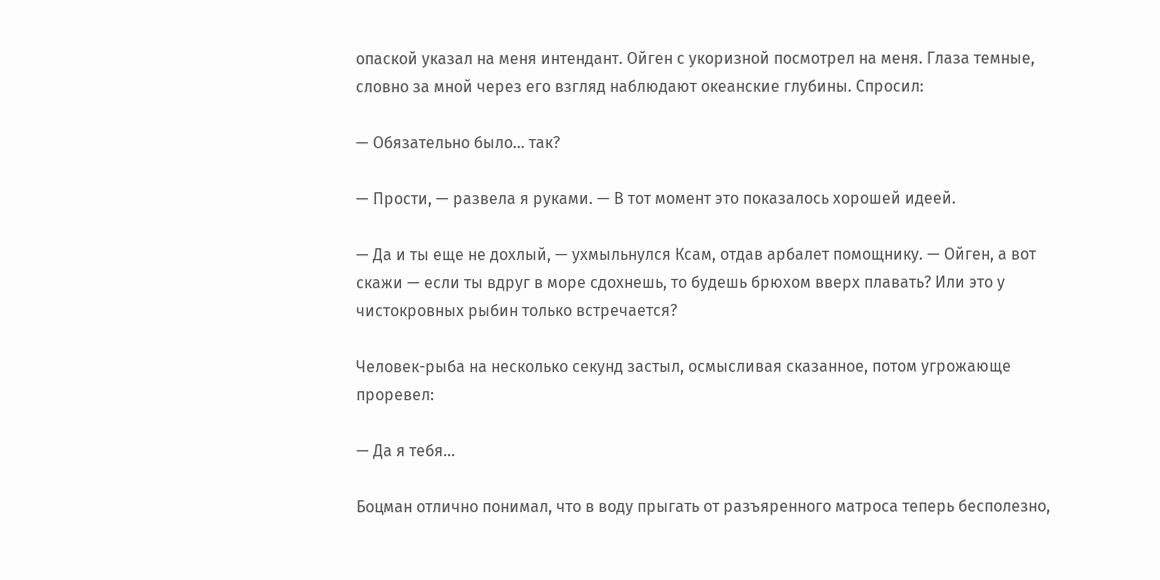опаской указал на меня интендант. Ойген с укоризной посмотрел на меня. Глаза темные, словно за мной через его взгляд наблюдают океанские глубины. Спросил:

— Обязательно было… так?

— Прости, — развела я руками. — В тот момент это показалось хорошей идеей.

— Да и ты еще не дохлый, — ухмыльнулся Ксам, отдав арбалет помощнику. — Ойген, а вот скажи — если ты вдруг в море сдохнешь, то будешь брюхом вверх плавать? Или это у чистокровных рыбин только встречается?

Человек-рыба на несколько секунд застыл, осмысливая сказанное, потом угрожающе проревел:

— Да я тебя…

Боцман отлично понимал, что в воду прыгать от разъяренного матроса теперь бесполезно,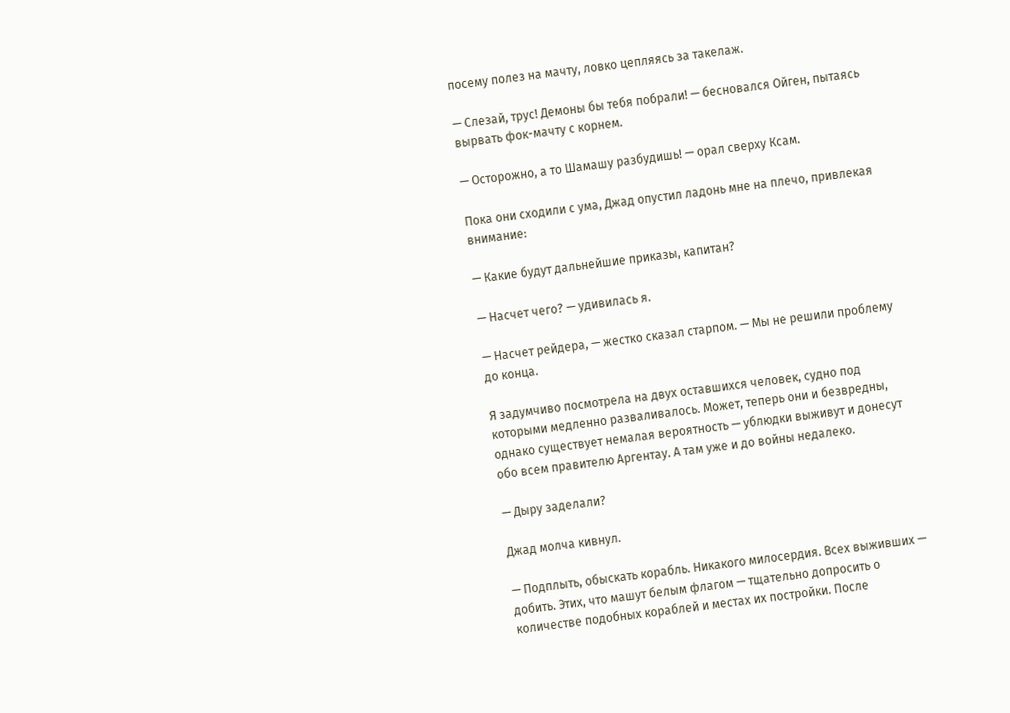посему полез на мачту, ловко цепляясь за такелаж.

— Слезай, трус! Демоны бы тебя побрали! — бесновался Ойген, пытаясь вырвать фок-мачту с корнем.

— Осторожно, а то Шамашу разбудишь! — орал сверху Ксам.

Пока они сходили с ума, Джад опустил ладонь мне на плечо, привлекая внимание:

— Какие будут дальнейшие приказы, капитан?

— Насчет чего? — удивилась я.

— Насчет рейдера, — жестко сказал старпом. — Мы не решили проблему до конца.

Я задумчиво посмотрела на двух оставшихся человек, судно под которыми медленно разваливалось. Может, теперь они и безвредны, однако существует немалая вероятность — ублюдки выживут и донесут обо всем правителю Аргентау. А там уже и до войны недалеко.

— Дыру заделали?

Джад молча кивнул.

— Подплыть, обыскать корабль. Никакого милосердия. Всех выживших — добить. Этих, что машут белым флагом — тщательно допросить о количестве подобных кораблей и местах их постройки. После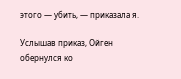этого — убить, — приказала я.

Услышав приказ, Ойген обернулся ко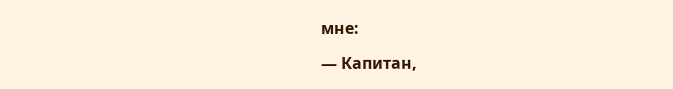мне:

— Капитан,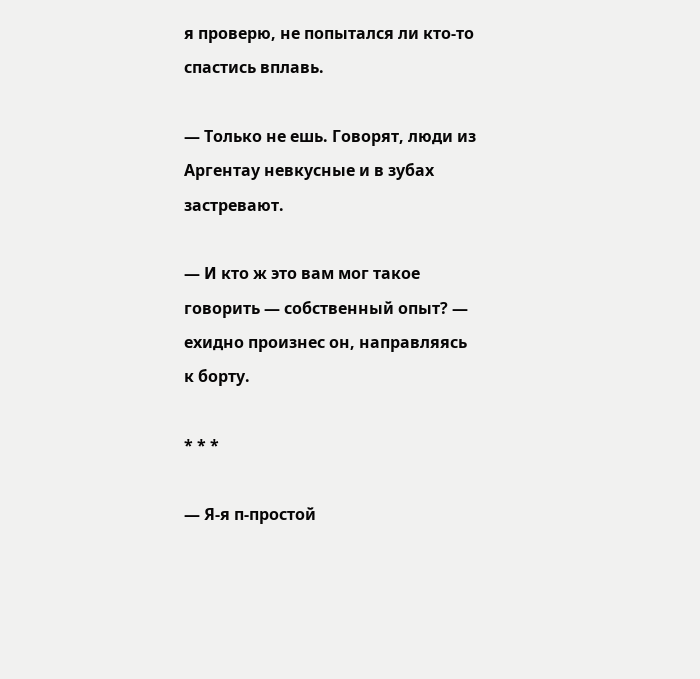я проверю, не попытался ли кто-то спастись вплавь.

— Только не ешь. Говорят, люди из Аргентау невкусные и в зубах застревают.

— И кто ж это вам мог такое говорить — собственный опыт? — ехидно произнес он, направляясь к борту.

* * *

— Я-я п-простой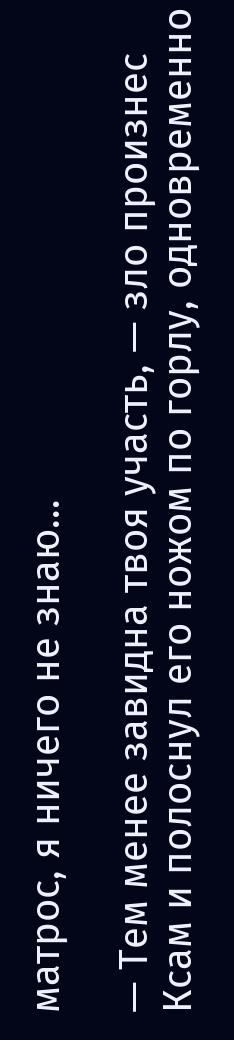матрос, я ничего не знаю…

— Тем менее завидна твоя участь, — зло произнес Ксам и полоснул его ножом по горлу, одновременно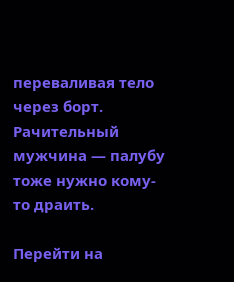переваливая тело через борт. Рачительный мужчина — палубу тоже нужно кому-то драить.

Перейти на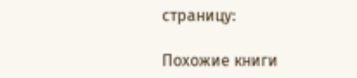страницу:

Похожие книги